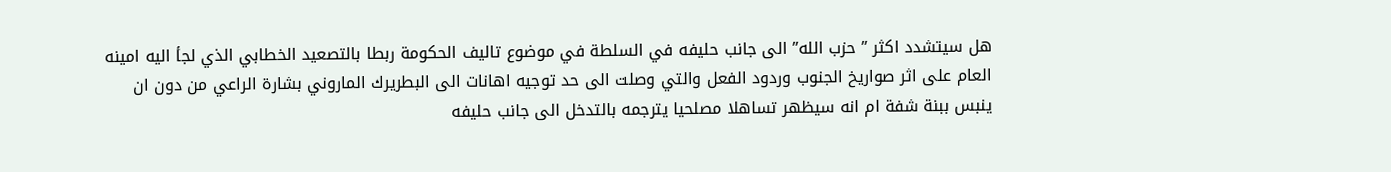هل سيتشدد اكثر ” حزب الله” الى جانب حليفه في السلطة في موضوع تاليف الحكومة ربطا بالتصعيد الخطابي الذي لجأ اليه امينه العام على اثر صواريخ الجنوب وردود الفعل والتي وصلت الى حد توجيه اهانات الى البطريرك الماروني بشارة الراعي من دون ان ينبس ببنة شفة ام انه سيظهر تساهلا مصلحيا يترجمه بالتدخل الى جانب حليفه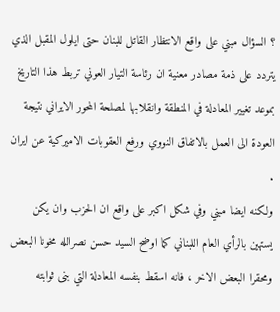؟ السؤال مبني على واقع الانتظار القاتل للبنان حتى ايلول المقبل الذي يتردد على ذمة مصادر معنية ان رئاسة التيار العوني تربط هذا التاريخ بموعد تغيير المعادلة في المنطقة وانقلابها لمصلحة المحور الايراني نتيجة العودة الى العمل بالاتفاق النووي ورفع العقوبات الاميركية عن ايران .
ولكنه ايضا مبني وفي شكل اكبر على واقع ان الحزب وان يكن يستهين بالرأي العام اللبناني كما اوضح السيد حسن نصرالله مخونا البعض ومحقرا البعض الاخر ، فانه اسقط بنفسه المعادلة التي بنى ثوابته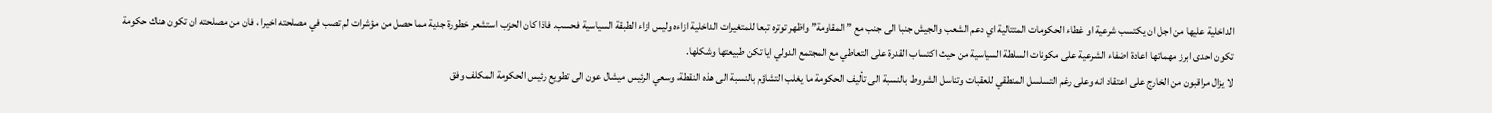الداخلية عليها من اجل ان يكتسب شرعية او غطاء الحكومات المتتالية اي دعم الشعب والجيش جنبا الى جنب مع ” المقاومة” واظهر توتره تبعا للمتغيرات الداخلية ازاءه وليس ازاء الطبقة السياسية فحسب. فاذا كان الحزب استشعر خطورة جدية مما حصل من مؤشرات لم تصب في مصلحته اخيرا ، فان من مصلحته ان تكون هناك حكومة تكون احدى ابرز مهماتها اعادة اضفاء الشرعية على مكونات السلطة السياسية من حيث اكتساب القدرة على التعاطي مع المجتمع الدولي ايا تكن طبيعتها وشكلها.
لا يزال مراقبون من الخارج على اعتقاد انه وعلى رغم التسلسل المنطقي للعقبات وتناسل الشروط بالنسبة الى تأليف الحكومة ما يغلب التشاؤم بالنسبة الى هذه النقطة، وسعي الرئيس ميشال عون الى تطويع رئيس الحكومة المكلف وفق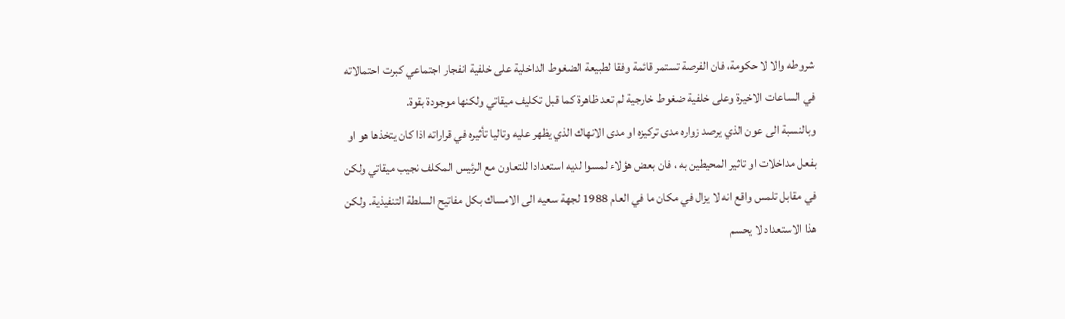شروطه والا لا حكومة، فان الفرصة تستمر قائمة وفقا لطبيعة الضغوط الداخلية على خلفية انفجار اجتماعي كبرت احتمالاته في الساعات الاخيرة وعلى خلفية ضغوط خارجية لم تعد ظاهرة كما قبل تكليف ميقاتي ولكنها موجودة بقوة.
وبالنسبة الى عون الذي يرصد زواره مدى تركيزه او مدى الانهاك الذي يظهر عليه وتاليا تأثيره في قراراته اذا كان يتخذها هو او بفعل مداخلات او تاثير المحيطين به ، فان بعض هؤلاء لمسوا لديه استعدادا للتعاون مع الرئيس المكلف نجيب ميقاتي ولكن في مقابل تلمس واقع انه لا يزال في مكان ما في العام 1988 لجهة سعيه الى الامساك بكل مفاتيح السلطة التنفيذية. ولكن هذا الاستعداد لا يحسم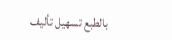بالطبع تسهيل تأليف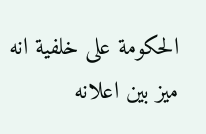الحكومة على خلفية انه ميز بين اعلانه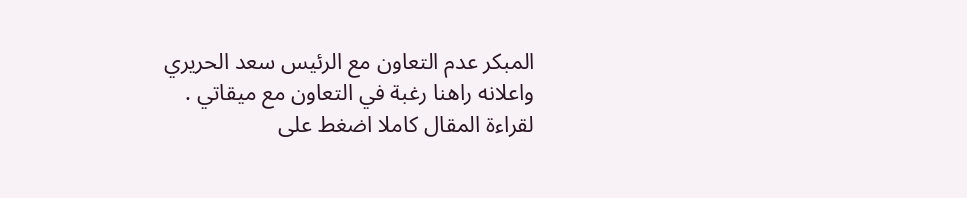المبكر عدم التعاون مع الرئيس سعد الحريري واعلانه راهنا رغبة في التعاون مع ميقاتي .
لقراءة المقال كاملا اضغط على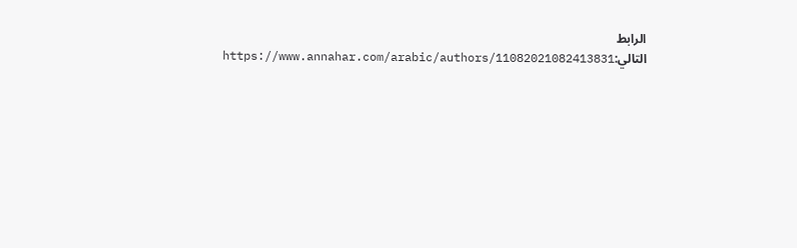الرابط التالي:https://www.annahar.com/arabic/authors/11082021082413831